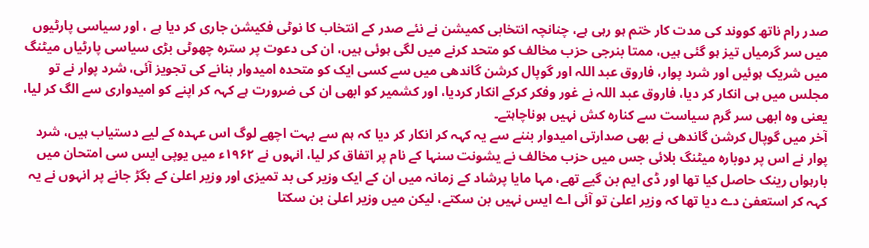صدر رام ناتھ کووند کی مدت کار ختم ہو رہی ہے، چنانچہ انتخابی کمیشن نے نئے صدر کے انتخاب کا نوٹی فکیشن جاری کر دیا ہے ، اور سیاسی پارٹیوں میں سر گرمیاں تیز ہو گئی ہیں، ممتا بنرجی حزب مخالف کو متحد کرنے میں لگی ہوئی ہیں، ان کی دعوت پر سترہ چھوٹی بڑی سیاسی پارٹیاں میٹنگ میں شریک ہوئیں اور شرد پوار، فاروق عبد اللہ اور گوپال کرشن گاندھی میں سے کسی ایک کو متحدہ امیدوار بنانے کی تجویز آئی، شرد پوار نے تو مجلس میں ہی انکار کر دیا، فاروق عبد اللہ نے غور وفکر کرکے انکار کردیا، اور کشمیر کو ابھی ان کی ضرورت ہے کہہ کر اپنے کو امیدواری سے الگ کر لیا، یعنی وہ ابھی سر گرم سیاست سے کنارہ کش نہیں ہوناچاہتے۔
آخر میں گوپال کرشن گاندھی نے بھی صدارتی امیدوار بننے سے یہ کہہ کر انکار کر دیا کہ ہم سے بہت اچھے لوگ اس عہدہ کے لیے دستیاب ہیں، شرد پوار نے اس پر دوبارہ میٹنگ بلائی جس میں حزب مخالف نے یشونت سنہا کے نام پر اتفاق کر لیا، انہوں نے ۱۹۶۲ء میں یوپی ایس سی امتحان میں بارہواں رینک حاصل کیا تھا اور ڈی ایم بن گیے تھے، مہا مایا پرشاد کے زمانہ میں ان کے ایک وزیر کی بد تمیزی اور وزیر اعلیٰ کے بگڑ جانے پر انہوں نے یہ کہہ کر استعفیٰ دے دیا تھا کہ وزیر اعلیٰ تو آئی اے ایس نہیں بن سکتے، لیکن میں وزیر اعلیٰ بن سکتا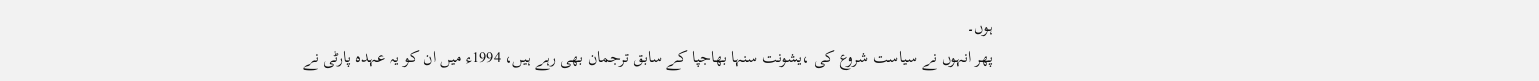ہوں۔
پھر انہوں نے سیاست شروع کی ،یشونت سنہا بھاجپا کے سابق ترجمان بھی رہے ہیں، 1994ء میں ان کو یہ عہدہ پارٹی نے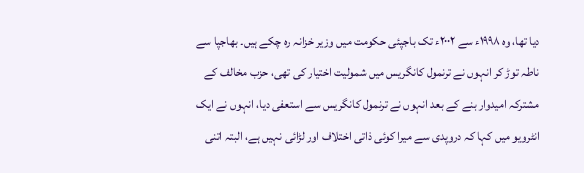دیا تھا، وہ ۱۹۹۸ء سے ۲۰۰۲ء تک باجپئی حکومت میں وزیر خزانہ رہ چکے ہیں۔ بھاجپا سے ناطہ توڑ کر انہوں نے ترنمول کانگریس میں شمولیت اختیار کی تھی، حزب مخالف کے مشترکہ امیدوار بنے کے بعد انہوں نے ترنمول کانگریس سے استعفی دیا، انہوں نے ایک انٹرویو میں کہا کہ دروپدی سے میرا کوئی ذاتی اختلاف اور لڑائی نہیں ہے، البتہ اتنی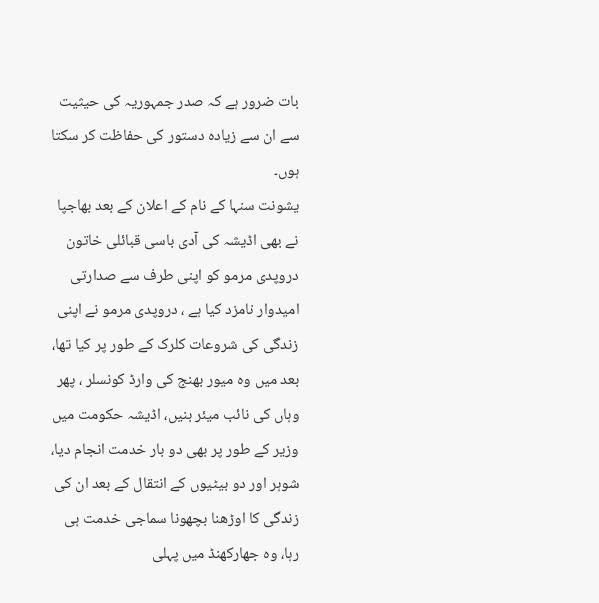بات ضرور ہے کہ صدر جمہوریہ کی حیثیت سے ان سے زیادہ دستور کی حفاظت کر سکتا ہوں۔
یشونت سنہا کے نام کے اعلان کے بعد بھاجپا نے بھی اڈیشہ کی آدی باسی قبائلی خاتون دروپدی مرمو کو اپنی طرف سے صدارتی امیدوار نامزد کیا ہے ، دروپدی مرمو نے اپنی زندگی کی شروعات کلرک کے طور پر کیا تھا، بعد میں وہ میور بھنج کی وارڈ کونسلر ، پھر وہاں کی نائب میئر بنیں، اڈیشہ حکومت میں وزیر کے طور پر بھی دو بار خدمت انجام دیا، شوہر اور دو بیٹیوں کے انتقال کے بعد ان کی زندگی کا اوڑھنا بچھونا سماجی خدمت ہی رہا، وہ جھارکھنڈ میں پہلی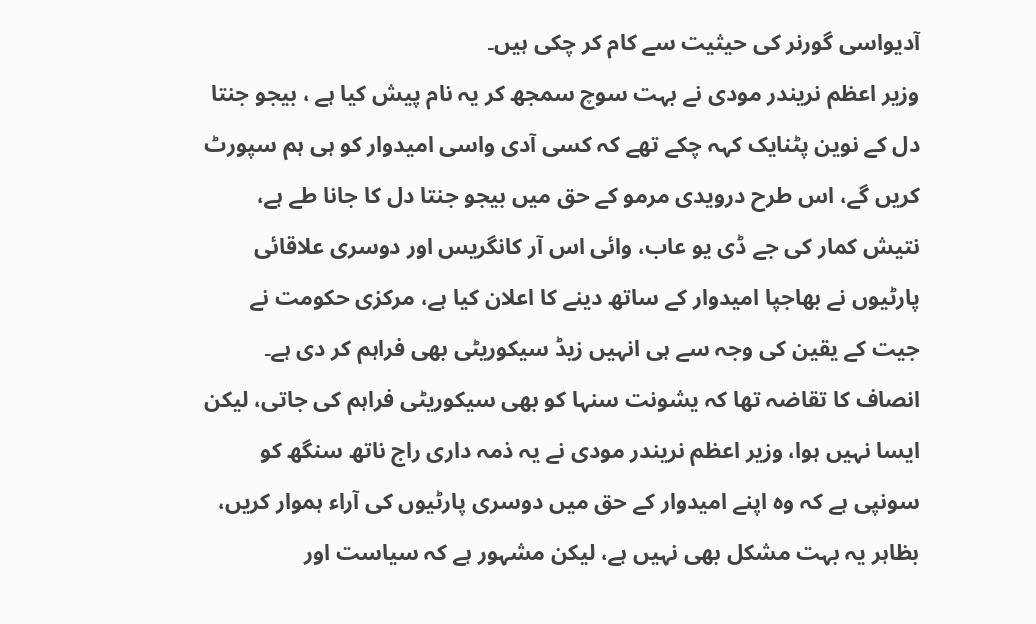آدیواسی گورنر کی حیثیت سے کام کر چکی ہیں۔
وزیر اعظم نریندر مودی نے بہت سوچ سمجھ کر یہ نام پیش کیا ہے ، بیجو جنتا دل کے نوین پٹنایک کہہ چکے تھے کہ کسی آدی واسی امیدوار کو ہی ہم سپورٹ کریں گے، اس طرح درویدی مرمو کے حق میں بیجو جنتا دل کا جانا طے ہے، نتیش کمار کی جے ڈی یو عاب، وائی اس آر کانگریس اور دوسری علاقائی پارٹیوں نے بھاجپا امیدوار کے ساتھ دینے کا اعلان کیا ہے، مرکزی حکومت نے جیت کے یقین کی وجہ سے ہی انہیں زیڈ سیکوریٹی بھی فراہم کر دی ہے۔
انصاف کا تقاضہ تھا کہ یشونت سنہا کو بھی سیکوریٹی فراہم کی جاتی، لیکن ایسا نہیں ہوا، وزیر اعظم نریندر مودی نے یہ ذمہ داری راج ناتھ سنگھ کو سونپی ہے کہ وہ اپنے امیدوار کے حق میں دوسری پارٹیوں کی آراء ہموار کریں، بظاہر یہ بہت مشکل بھی نہیں ہے، لیکن مشہور ہے کہ سیاست اور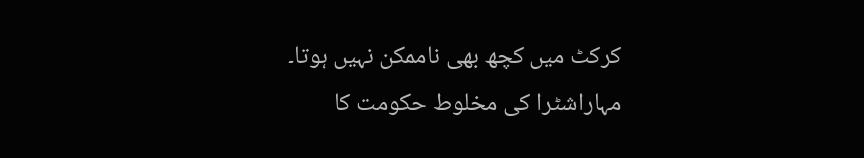کرکٹ میں کچھ بھی ناممکن نہیں ہوتا۔
مہاراشٹرا کی مخلوط حکومت کا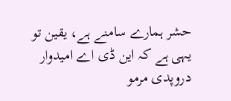حشر ہمارے سامنے ہے، یقین تو یہی ہے کہ این ڈی اے امیدوار دروپدی مرمو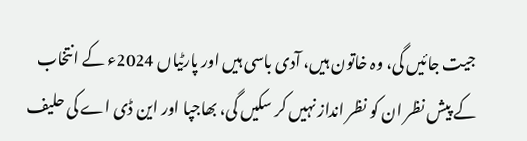جیت جائیں گی، وہ خاتون ہیں، آدی باسی ہیں اور پارٹیاں 2024ء کے انتخاب کے پیش نظر ان کو نظر انداز نہیں کر سکیں گی، بھاجپا اور این ڈی اے کی حلیف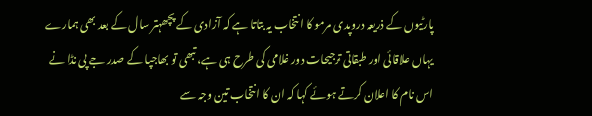پارٹیوں کے ذریعہ دروپدی مرمو کا انتخاب یہ بتاتا ہے کہ آزادی کے پچھہتر سال کے بعد بھی ہمارے یہاں علاقائی اور طبقاتی ترجیحات دور غلامی کی طرح ہی ہے، تبھی تو بھاجپا کے صدر جے پی نڈا نے اس نام کا اعلان کرتے ہوئے کہا کہ ان کا انتخاب تین وجہ سے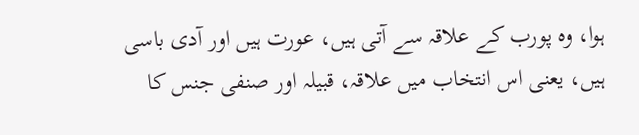ہوا، وہ پورب کے علاقہ سے آتی ہیں، عورت ہیں اور آدی باسی ہیں، یعنی اس انتخاب میں علاقہ، قبیلہ اور صنفی جنس کا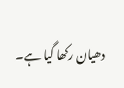دھیان رکھا گیا ہے۔